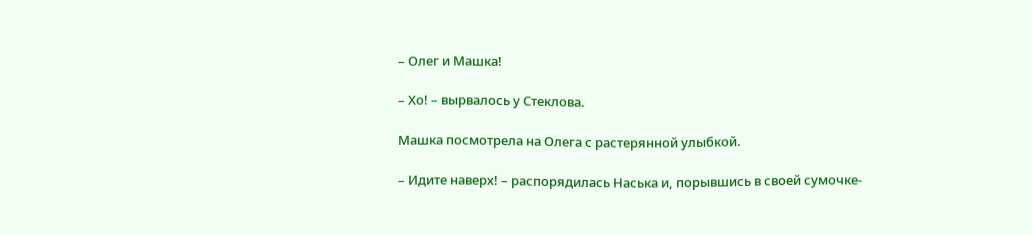– Олег и Машка!

– Хо! – вырвалось у Стеклова.

Машка посмотрела на Олега с растерянной улыбкой.

– Идите наверх! – распорядилась Наська и, порывшись в своей сумочке-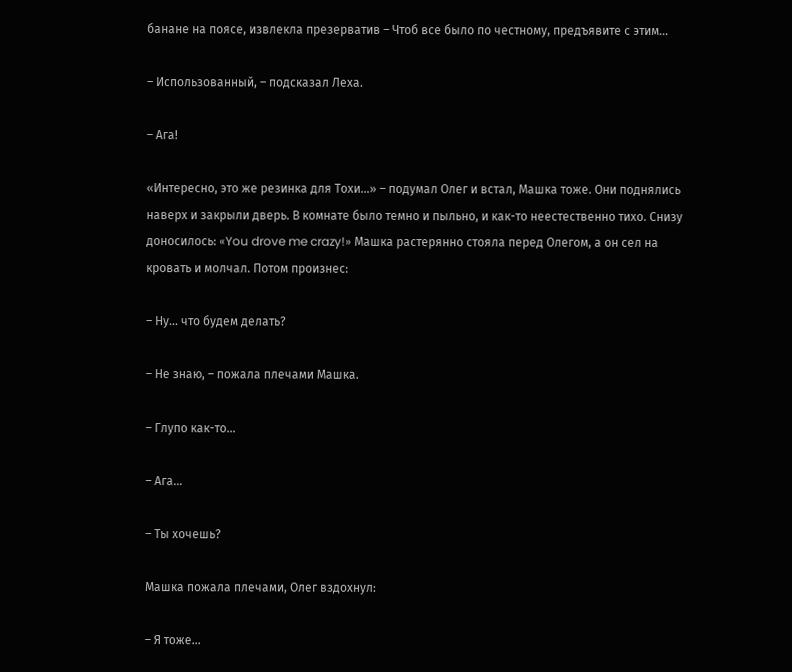банане на поясе, извлекла презерватив – Чтоб все было по честному, предъявите с этим…

– Использованный, – подсказал Леха.

– Ага!

«Интересно, это же резинка для Тохи…» – подумал Олег и встал, Машка тоже. Они поднялись наверх и закрыли дверь. В комнате было темно и пыльно, и как-то неестественно тихо. Снизу доносилось: «You drove me crazy!» Машка растерянно стояла перед Олегом, а он сел на кровать и молчал. Потом произнес:

– Ну… что будем делать?

– Не знаю, – пожала плечами Машка.

– Глупо как-то…

– Ага…

– Ты хочешь?

Машка пожала плечами, Олег вздохнул:

– Я тоже…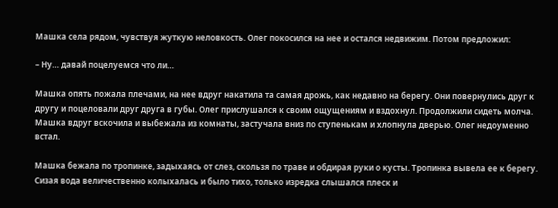Машка села рядом, чувствуя жуткую неловкость. Олег покосился на нее и остался недвижим. Потом предложил:

– Ну… давай поцелуемся что ли…

Машка опять пожала плечами, на нее вдруг накатила та самая дрожь, как недавно на берегу. Они повернулись друг к другу и поцеловали друг друга в губы. Олег прислушался к своим ощущениям и вздохнул. Продолжили сидеть молча. Машка вдруг вскочила и выбежала из комнаты, застучала вниз по ступенькам и хлопнула дверью. Олег недоуменно встал.

Машка бежала по тропинке, задыхаясь от слез, скользя по траве и обдирая руки о кусты. Тропинка вывела ее к берегу. Сизая вода величественно колыхалась и было тихо, только изредка слышался плеск и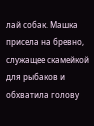лай собак. Машка присела на бревно, служащее скамейкой для рыбаков и обхватила голову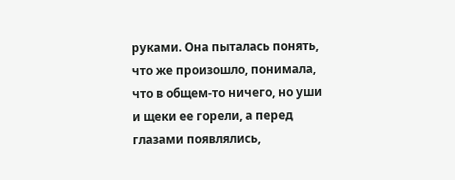руками. Она пыталась понять, что же произошло, понимала, что в общем-то ничего, но уши и щеки ее горели, а перед глазами появлялись,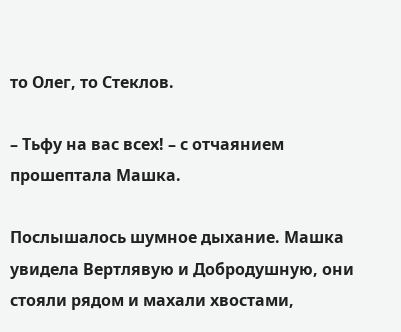то Олег, то Стеклов.

– Тьфу на вас всех! – с отчаянием прошептала Машка.

Послышалось шумное дыхание. Машка увидела Вертлявую и Добродушную, они стояли рядом и махали хвостами,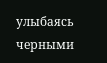улыбаясь черными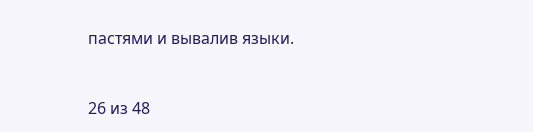пастями и вывалив языки.



26 из 48